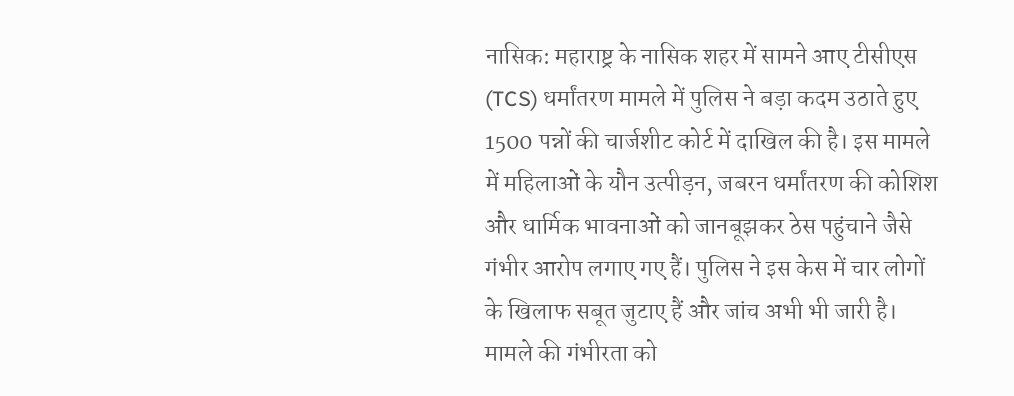नासिक: महाराष्ट्र के नासिक शहर में सामने आए टीसीएस (TCS) धर्मांतरण मामले में पुलिस ने बड़ा कदम उठाते हुए 1500 पन्नों की चार्जशीट कोर्ट में दाखिल की है। इस मामले में महिलाओं के यौन उत्पीड़न, जबरन धर्मांतरण की कोशिश और धार्मिक भावनाओं को जानबूझकर ठेस पहुंचाने जैसे गंभीर आरोप लगाए गए हैं। पुलिस ने इस केस में चार लोगों के खिलाफ सबूत जुटाए हैं और जांच अभी भी जारी है। मामले की गंभीरता को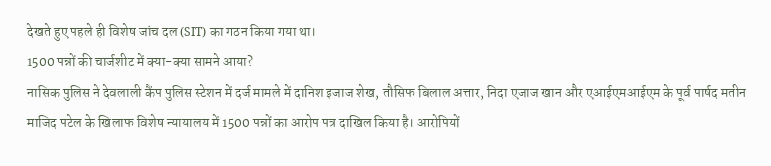देखते हुए पहले ही विशेष जांच दल (SIT) का गठन किया गया था।
1500 पन्नों की चार्जशीट में क्या-क्या सामने आया?
नासिक पुलिस ने देवलाली कैंप पुलिस स्टेशन में दर्ज मामले में दानिश इजाज शेख, तौसिफ बिलाल अत्तार, निदा एजाज खान और एआईएमआईएम के पूर्व पार्षद मतीन माजिद पटेल के खिलाफ विशेष न्यायालय में 1500 पन्नों का आरोप पत्र दाखिल किया है। आरोपियों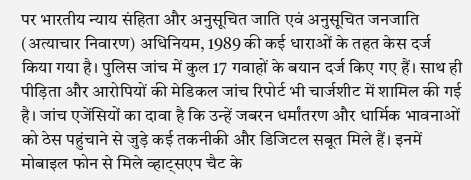पर भारतीय न्याय संहिता और अनुसूचित जाति एवं अनुसूचित जनजाति (अत्याचार निवारण) अधिनियम, 1989 की कई धाराओं के तहत केस दर्ज किया गया है। पुलिस जांच में कुल 17 गवाहों के बयान दर्ज किए गए हैं। साथ ही पीड़िता और आरोपियों की मेडिकल जांच रिपोर्ट भी चार्जशीट में शामिल की गई है। जांच एजेंसियों का दावा है कि उन्हें जबरन धर्मांतरण और धार्मिक भावनाओं को ठेस पहुंचाने से जुड़े कई तकनीकी और डिजिटल सबूत मिले हैं। इनमें मोबाइल फोन से मिले व्हाट्सएप चैट के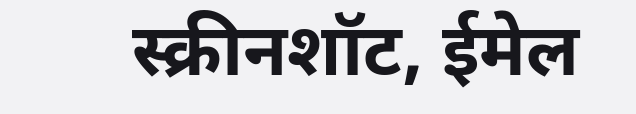स्क्रीनशॉट, ईमेल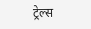ट्रेल्स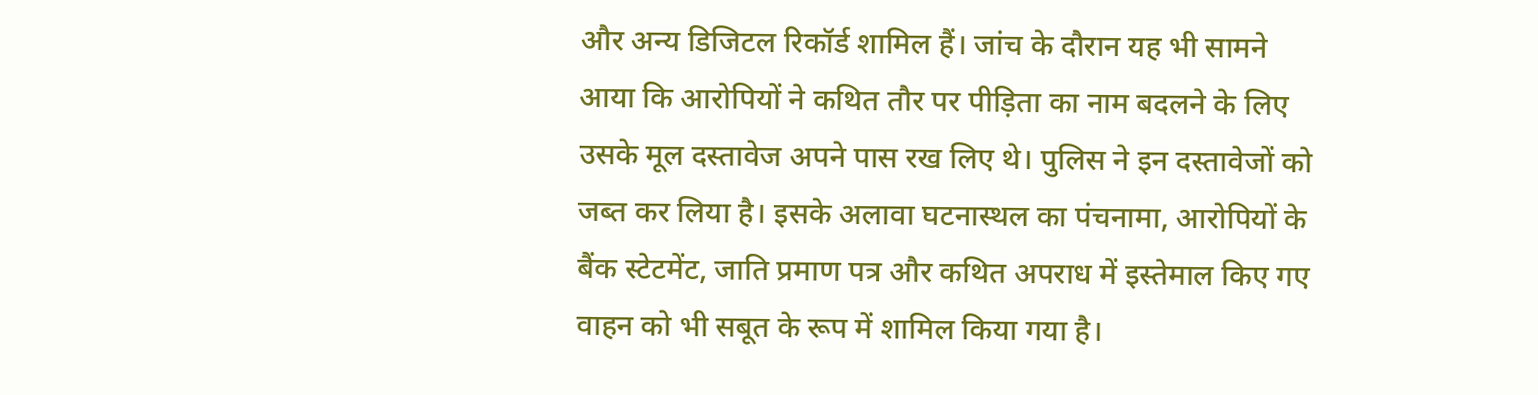और अन्य डिजिटल रिकॉर्ड शामिल हैं। जांच के दौरान यह भी सामने आया कि आरोपियों ने कथित तौर पर पीड़िता का नाम बदलने के लिए उसके मूल दस्तावेज अपने पास रख लिए थे। पुलिस ने इन दस्तावेजों को जब्त कर लिया है। इसके अलावा घटनास्थल का पंचनामा, आरोपियों के बैंक स्टेटमेंट, जाति प्रमाण पत्र और कथित अपराध में इस्तेमाल किए गए वाहन को भी सबूत के रूप में शामिल किया गया है।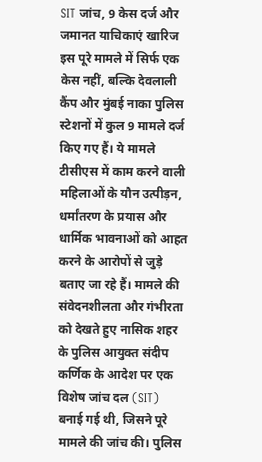SIT जांच, 9 केस दर्ज और जमानत याचिकाएं खारिज
इस पूरे मामले में सिर्फ एक केस नहीं, बल्कि देवलाली कैंप और मुंबई नाका पुलिस स्टेशनों में कुल 9 मामले दर्ज किए गए हैं। ये मामले टीसीएस में काम करने वाली महिलाओं के यौन उत्पीड़न, धर्मांतरण के प्रयास और धार्मिक भावनाओं को आहत करने के आरोपों से जुड़े बताए जा रहे हैं। मामले की संवेदनशीलता और गंभीरता को देखते हुए नासिक शहर के पुलिस आयुक्त संदीप कर्णिक के आदेश पर एक विशेष जांच दल (SIT) बनाई गई थी, जिसने पूरे मामले की जांच की। पुलिस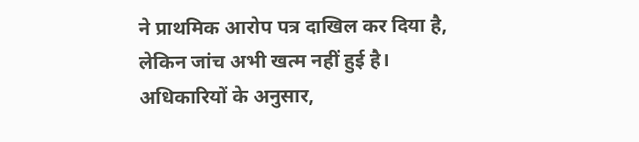ने प्राथमिक आरोप पत्र दाखिल कर दिया है, लेकिन जांच अभी खत्म नहीं हुई है। अधिकारियों के अनुसार,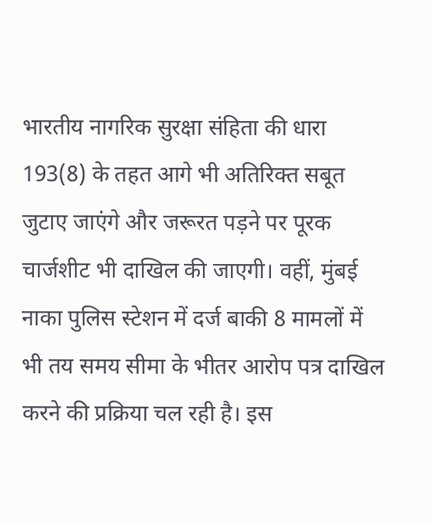भारतीय नागरिक सुरक्षा संहिता की धारा 193(8) के तहत आगे भी अतिरिक्त सबूत जुटाए जाएंगे और जरूरत पड़ने पर पूरक चार्जशीट भी दाखिल की जाएगी। वहीं, मुंबई नाका पुलिस स्टेशन में दर्ज बाकी 8 मामलों में भी तय समय सीमा के भीतर आरोप पत्र दाखिल करने की प्रक्रिया चल रही है। इस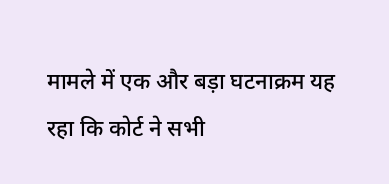मामले में एक और बड़ा घटनाक्रम यह रहा कि कोर्ट ने सभी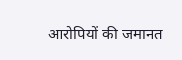आरोपियों की जमानत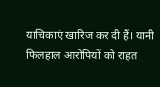याचिकाएं खारिज कर दी हैं। यानी फिलहाल आरोपियों को राहत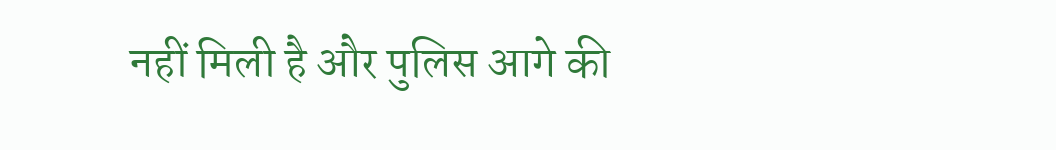नहीं मिली है और पुलिस आगे की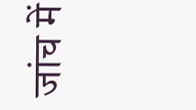जांच में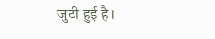जुटी हुई है।